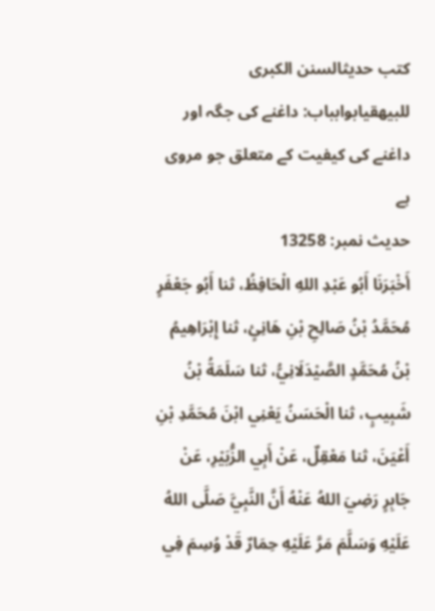کتب حدیثالسنن الكبرى للبيهقيابوابباب: داغنے کی جگہ اور داغنے کی کیفیت کے متعلق جو مروی ہے
حدیث نمبر: 13258
أَخْبَرَنَا أَبُو عَبْدِ اللهِ الْحَافِظُ، ثنا أَبُو جَعْفَرٍ مُحَمَّدُ بْنُ صَالِحِ بْنِ هَانِئٍ، ثنا إِبْرَاهِيمُ بْنُ مُحَمَّدٍ الصَّيْدَلَانِيُّ، ثنا سَلَمَةُ بْنُ شَبِيبٍ، ثنا الْحَسَنُ يَعْنِي ابْنَ مُحَمَّدِ بْنِ أَعْيَنَ، ثنا مَعْقِلٌ، عَنْ أَبِي الزُّبَيْرِ، عَنْ جَابِرٍ رَضِيَ اللهُ عَنْهُ أَنَّ النَّبِيَّ صَلَّى اللهُ عَلَيْهِ وَسَلَّمَ مَرَّ عَلَيْهِ حِمَارٌ قَدْ وُسِمَ فِي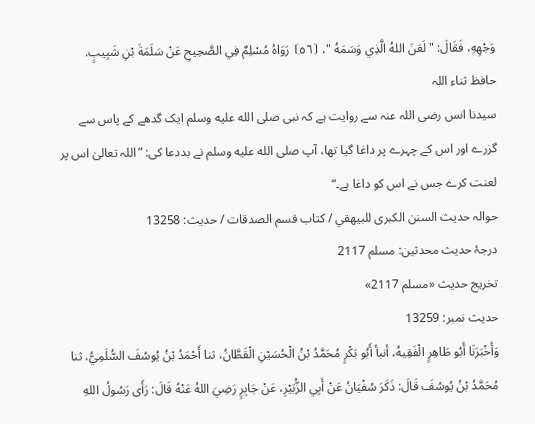وَجْهِهِ، فَقَالَ: " لَعَنَ اللهُ الَّذِي وَسَمَهُ "، ⦗٥٦⦘ رَوَاهُ مُسْلِمٌ فِي الصَّحِيحِ عَنْ سَلَمَةَ بْنِ شَبِيبٍ.
حافظ ثناء اللہ
سیدنا انس رضی اللہ عنہ سے روایت ہے کہ نبی صلى الله عليه وسلم ایک گدھے کے پاس سے گزرے اور اس کے چہرے پر داغا گیا تھا، آپ صلى الله عليه وسلم نے بددعا کی: ”اللہ تعالیٰ اس پر لعنت کرے جس نے اس کو داغا ہے۔“
حوالہ حدیث السنن الكبرى للبيهقي / كتاب قسم الصدقات / حدیث: 13258
درجۂ حدیث محدثین: مسلم 2117
تخریج حدیث «مسلم 2117»
حدیث نمبر: 13259
وَأَخْبَرَنَا أَبُو طَاهِرٍ الْفَقِيهُ، أنبأ أَبُو بَكْرٍ مُحَمَّدُ بْنُ الْحُسَيْنِ الْقَطَّانُ، ثنا أَحْمَدُ بْنُ يُوسُفَ السُّلَمِيُّ، ثنا مُحَمَّدُ بْنُ يُوسُفَ قَالَ: ذَكَرَ سُفْيَانُ عَنْ أَبِي الزُّبَيْرِ، عَنْ جَابِرٍ رَضِيَ اللهُ عَنْهُ قَالَ: رَأَى رَسُولُ اللهِ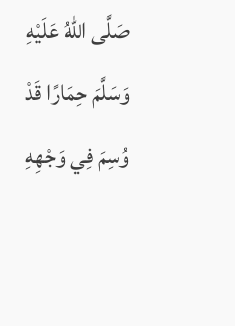صَلَّى اللهُ عَلَيْهِ وَسَلَّمَ حِمَارًا قَدْ وُسِمَ فِي وَجْهِهِ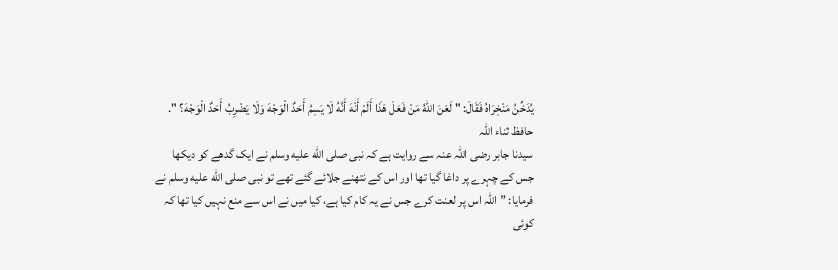يُدَخِّنُ مَنْخِرَاهُ فَقَالَ: " لَعَنَ اللهُ مَنْ فَعَلَ هَذَا أَلَمْ أَنْهَ أَنَّهُ لَا يَسِمُ أَحَدٌ الْوَجْهَ وَلَا يَضْرِبُ أَحَدٌ الْوَجْهَ؟ ".
حافظ ثناء اللہ
سیدنا جابر رضی اللہ عنہ سے روایت ہے کہ نبی صلى الله عليه وسلم نے ایک گدھے کو دیکھا جس کے چہرے پر داغا گیا تھا اور اس کے نتھنے جلائے گئے تھے تو نبی صلى الله عليه وسلم نے فرمایا: ”اللہ اس پر لعنت کرے جس نے یہ کام کیا ہے، کیا میں نے اس سے منع نہیں کیا تھا کہ کوئی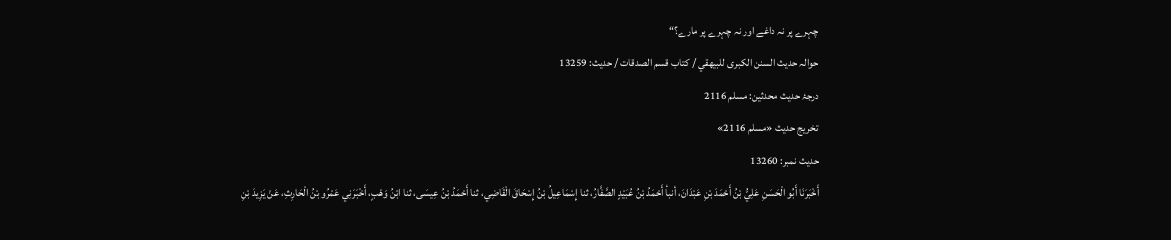چہرے پر نہ داغے اور نہ چہرے پر مارے؟“
حوالہ حدیث السنن الكبرى للبيهقي / كتاب قسم الصدقات / حدیث: 13259
درجۂ حدیث محدثین: مسلم 2116
تخریج حدیث «مسلم 2116»
حدیث نمبر: 13260
أَخْبَرَنَا أَبُو الْحَسَنِ عَلِيُّ بْنُ أَحْمَدَ بْنِ عَبْدَانَ، أنبأ أَحْمَدُ بْنُ عُبَيْدٍ الصَّفَّارُ، ثنا إِسْمَاعِيلُ بْنُ إِسْحَاقَ الْقَاضِي، ثنا أَحْمَدُ بْنُ عِيسَى، ثنا ابْنُ وَهْبٍ، أَخْبَرَنِي عَمْرُو بْنُ الْحَارِثِ، عَنْ يَزِيدَ بْنِ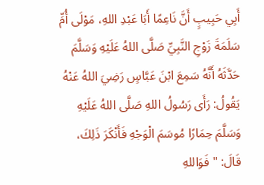أَبِي حَبِيبٍ أَنَّ نَاعِمًا أَبَا عَبْدِ اللهِ، مَوْلَى أُمِّ سَلَمَةَ زَوْجِ النَّبِيِّ صَلَّى اللهُ عَلَيْهِ وَسَلَّمَ حَدَّثَهُ أَنَّهُ سَمِعَ ابْنَ عَبَّاسٍ رَضِيَ اللهُ عَنْهُ يَقُولُ: رَأَى رَسُولُ اللهِ صَلَّى اللهُ عَلَيْهِ وَسَلَّمَ حِمَارًا مُوسَمَ الْوَجْهِ فَأَنْكَرَ ذَلِكَ، قَالَ: " فَوَاللهِ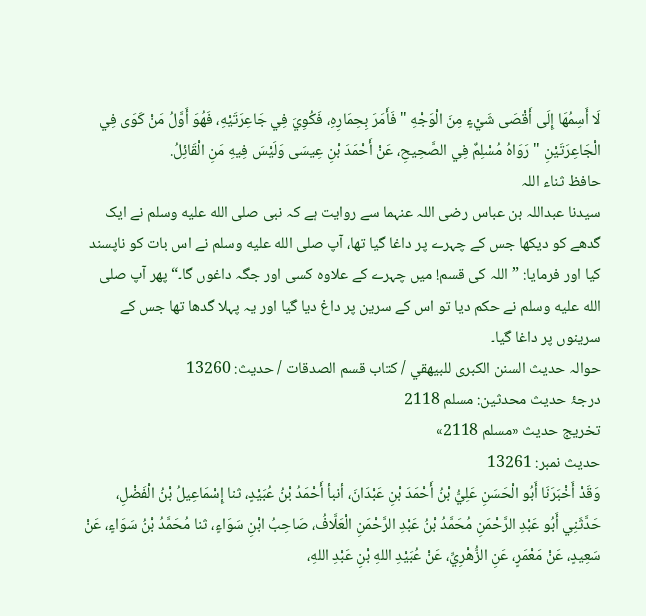لَا أَسِمُهَا إِلَى أَقْصَى شَيْءٍ مِنَ الْوَجْهِ " فَأَمَرَ بِحِمَارِهِ، فَكُوِيَ فِي جَاعِرَتَيْهِ، فَهُوَ أَوَّلُ مَنْ كَوَى فِي الْجَاعِرَتَيْنِ " رَوَاهُ مُسْلِمٌ فِي الصَّحِيحِ، عَنْ أَحْمَدَ بْنِ عِيسَى وَلَيْسَ فِيهِ مَنِ الْقَائِلُ.
حافظ ثناء اللہ
سیدنا عبداللہ بن عباس رضی اللہ عنہما سے روایت ہے کہ نبی صلى الله عليه وسلم نے ایک گدھے کو دیکھا جس کے چہرے پر داغا گیا تھا، آپ صلى الله عليه وسلم نے اس بات کو ناپسند کیا اور فرمایا: ”اللہ کی قسم! میں چہرے کے علاوہ کسی اور جگہ داغوں گا۔“ پھر آپ صلى الله عليه وسلم نے حکم دیا تو اس کے سرین پر داغ دیا گیا اور یہ پہلا گدھا تھا جس کے سرینوں پر داغا گیا۔
حوالہ حدیث السنن الكبرى للبيهقي / كتاب قسم الصدقات / حدیث: 13260
درجۂ حدیث محدثین: مسلم 2118
تخریج حدیث «مسلم 2118»
حدیث نمبر: 13261
وَقَدْ أَخْبَرَنَا أَبُو الْحَسَنِ عَلِيُّ بْنُ أَحْمَدَ بْنِ عَبْدَانَ، أنبأ أَحْمَدُ بْنُ عُبَيْدٍ، ثنا إِسْمَاعِيلُ بْنُ الْفَضْلِ، حَدَّثَنِي أَبُو عَبْدِ الرَّحْمَنِ مُحَمَّدُ بْنُ عَبْدِ الرَّحْمَنِ الْعَلَّافُ، صَاحِبُ ابْنِ سَوَاءٍ، ثنا مُحَمَّدُ بْنُ سَوَاءٍ، عَنْ سَعِيدٍ، عَنْ مَعْمَرٍ، عَنِ الزُّهْرِيِّ، عَنْ عُبَيْدِ اللهِ بْنِ عَبْدِ اللهِ،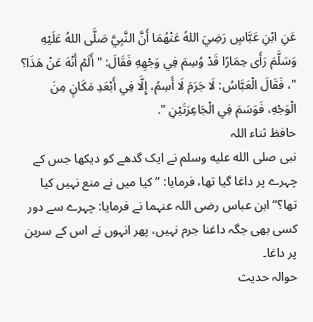عَنِ ابْنِ عَبَّاسٍ رَضِيَ اللهُ عَنْهُمَا أَنَّ النَّبِيَّ صَلَّى اللهُ عَلَيْهِ وَسَلَّمَ رَأَى حِمَارًا قَدْ وُسِمَ فِي وَجْهِهِ فَقَالَ: " أَلَمْ أَنْهَ عَنْ هَذَا؟ "، فَقَالَ الْعَبَّاسُ: لَا جَرَمَ لَا أَسِمُ، إِلَّا فِي أَبْعَدِ مَكَانٍ مِنَ الْوَجْهِ، فَوَسَمَ فِي الْجَاعِرَتَيْنِ ".
حافظ ثناء اللہ
نبی صلى الله عليه وسلم نے ایک گدھے کو دیکھا جس کے چہرے پر داغا گیا تھا، فرمایا: ”کیا میں نے منع نہیں کیا تھا؟“ ابن عباس رضی اللہ عنہما نے فرمایا: چہرے سے دور کسی بھی جگہ داغنا جرم نہیں، پھر انہوں نے اس کے سرین پر داغا۔
حوالہ حدیث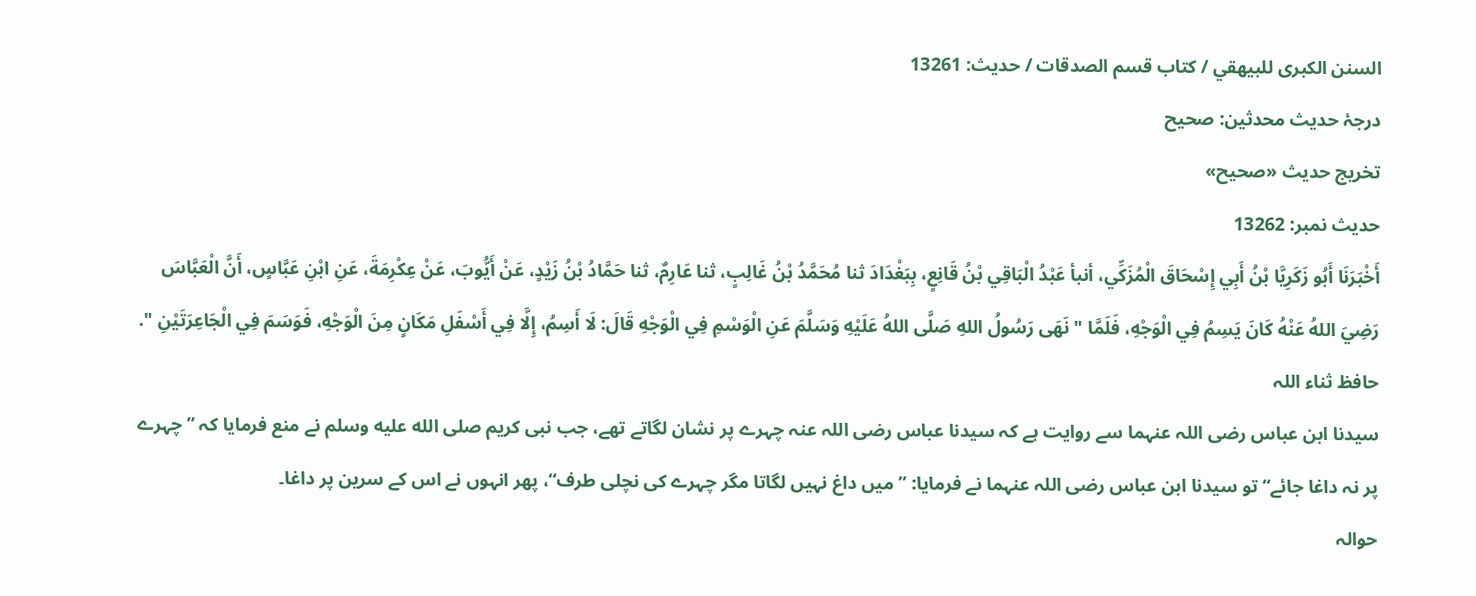السنن الكبرى للبيهقي / كتاب قسم الصدقات / حدیث: 13261
درجۂ حدیث محدثین: صحيح
تخریج حدیث «صحيح»
حدیث نمبر: 13262
أَخْبَرَنَا أَبُو زَكَرِيَّا بْنُ أَبِي إِسْحَاقَ الْمُزَكِّي، أنبأ عَبْدُ الْبَاقِي بْنُ قَانِعٍ، بِبَغْدَادَ ثنا مُحَمَّدُ بْنُ غَالِبٍ، ثنا عَارِمٌ، ثنا حَمَّادُ بْنُ زَيْدٍ، عَنْ أَيُّوبَ، عَنْ عِكْرِمَةَ، عَنِ ابْنِ عَبَّاسٍ، أَنَّ الْعَبَّاسَ رَضِيَ اللهُ عَنْهُ كَانَ يَسِمُ فِي الْوَجْهِ، فَلَمَّا " نَهَى رَسُولُ اللهِ صَلَّى اللهُ عَلَيْهِ وَسَلَّمَ عَنِ الْوَسْمِ فِي الْوَجْهِ قَالَ: لَا أَسِمُ، إِلَّا فِي أَسْفَلِ مَكَانٍ مِنَ الْوَجْهِ، فَوَسَمَ فِي الْجَاعِرَتَيْنِ ".
حافظ ثناء اللہ
سیدنا ابن عباس رضی اللہ عنہما سے روایت ہے کہ سیدنا عباس رضی اللہ عنہ چہرے پر نشان لگاتے تھے، جب نبی کریم صلى الله عليه وسلم نے منع فرمایا کہ ”چہرے پر نہ داغا جائے“ تو سیدنا ابن عباس رضی اللہ عنہما نے فرمایا: ”میں داغ نہیں لگاتا مگر چہرے کی نچلی طرف“، پھر انہوں نے اس کے سرین پر داغا۔
حوالہ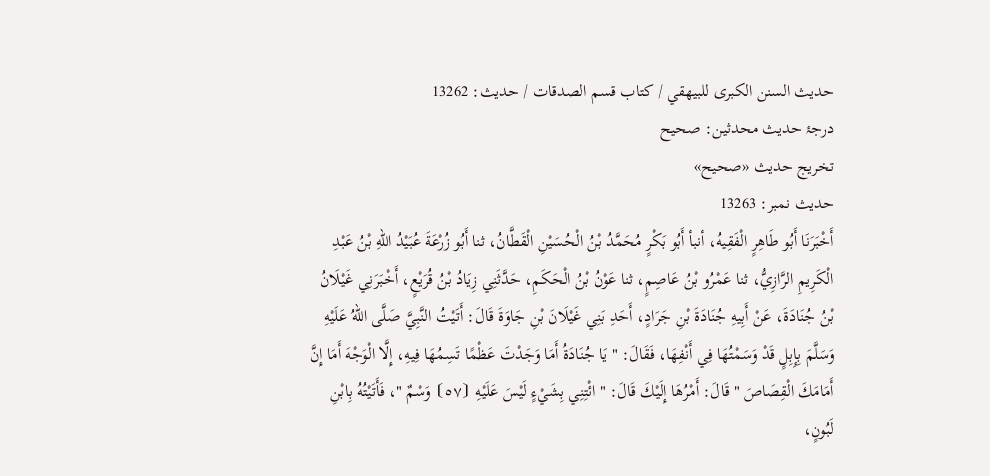حدیث السنن الكبرى للبيهقي / كتاب قسم الصدقات / حدیث: 13262
درجۂ حدیث محدثین: صحيح
تخریج حدیث «صحيح»
حدیث نمبر: 13263
أَخْبَرَنَا أَبُو طَاهِرٍ الْفَقِيهُ، أنبأ أَبُو بَكْرٍ مُحَمَّدُ بْنُ الْحُسَيْنِ الْقَطَّانُ، ثنا أَبُو زُرْعَةَ عُبَيْدُ اللهِ بْنُ عَبْدِ الْكَرِيمِ الرَّازِيُّ، ثنا عَمْرُو بْنُ عَاصِمٍ، ثنا عَوْنُ بْنُ الْحَكَمِ، حَدَّثَنِي زِيَادُ بْنُ قُرَيْعٍ، أَخْبَرَنِي غَيْلَانُ بْنُ جُنَادَةَ، عَنْ أَبِيهِ جُنَادَةَ بْنِ جَرَادٍ، أَحَدِ بَنِي غَيْلَانَ بْنِ جَاوَةَ قَالَ: أَتَيْتُ النَّبِيَّ صَلَّى اللهُ عَلَيْهِ وَسَلَّمَ بِإِبِلٍ قَدْ وَسَمْتُهَا فِي أَنْفِهَا، فَقَالَ: " يَا جُنَادَةُ أَمَا وَجَدْتَ عَظْمًا تَسِمُهَا فِيهِ، إِلَّا الْوَجْهَ أَمَا إِنَّ أَمَامَكَ الْقِصَاصَ " قَالَ: أَمْرُهَا إِلَيْكَ قَالَ: " ائْتِنِي بِشَيْءٍ لَيْسَ عَلَيْهِ ⦗٥٧⦘ وَسْمٌ "، فَأَتَيْتُهُ بِابْنِ لَبُونٍ،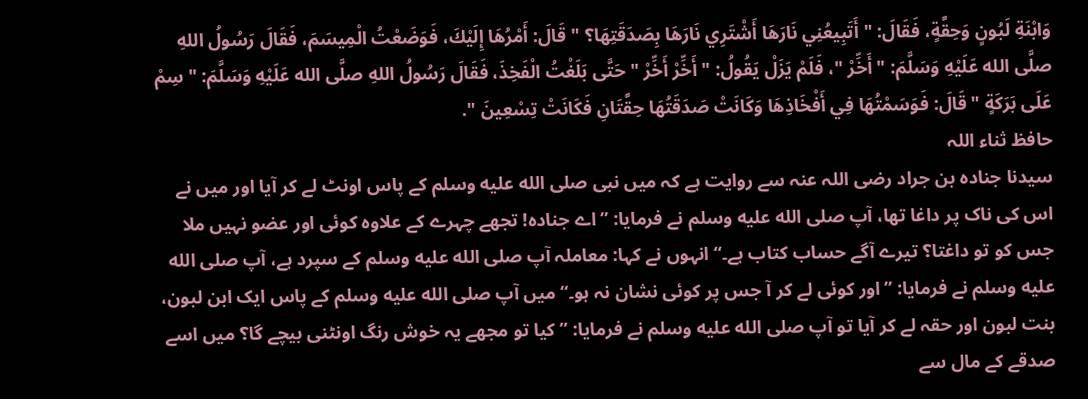وَابْنَةِ لَبُونٍ وَحِقَّةٍ، فَقَالَ: " أَتَبِيعُنِي نَارَهَا أَشْتَرِي نَارَهَا بِصَدَقَتِهَا؟ " قَالَ: أَمْرُهَا إِلَيْكَ، فَوَضَعْتُ الْمِيسَمَ، فَقَالَ رَسُولُ اللهِ صلَّى الله عَلَيْهِ وَسَلَّمَ: " أَخِّرْ "، فَلَمْ يَزَلْ يَقُولُ: " أَخِّرْ أَخِّرْ " حَتَّى بَلَغْتُ الْفَخِذَ، فَقَالَ رَسُولُ اللهِ صلَّى الله عَلَيْهِ وَسَلَّمَ: " سِمْ عَلَى بَرَكَةٍ " قَالَ: فَوَسَمْتُهَا فِي أَفْخَاذِهَا وَكَانَتْ صَدَقَتُهَا حِقَّتَانِ فَكَانَتْ تِسْعِينَ ".
حافظ ثناء اللہ
سیدنا جنادہ بن جراد رضی اللہ عنہ سے روایت ہے کہ میں نبی صلى الله عليه وسلم کے پاس اونٹ لے کر آیا اور میں نے اس کی ناک پر داغا تھا، آپ صلى الله عليه وسلم نے فرمایا: ”اے جنادہ! تجھے چہرے کے علاوہ کوئی اور عضو نہیں ملا جس کو تو داغتا؟ تیرے آگے حساب کتاب ہے۔“ انہوں نے کہا: معاملہ آپ صلى الله عليه وسلم کے سپرد ہے، آپ صلى الله عليه وسلم نے فرمایا: ”اور کوئی لے کر آ جس پر کوئی نشان نہ ہو۔“ میں آپ صلى الله عليه وسلم کے پاس ایک ابن لبون، بنت لبون اور حقہ لے کر آیا تو آپ صلى الله عليه وسلم نے فرمایا: ”کیا تو مجھے یہ خوش رنگ اونٹنی بیچے گا؟ میں اسے صدقے کے مال سے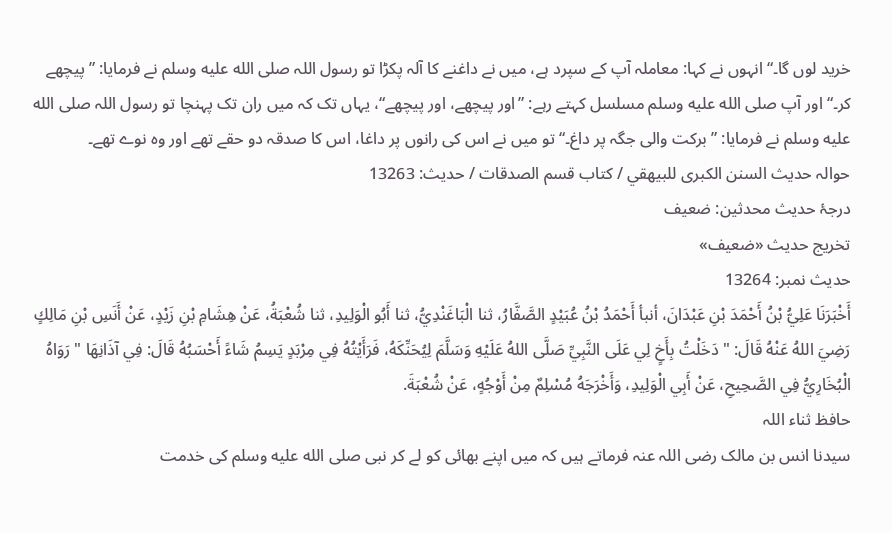خرید لوں گا۔“ انہوں نے کہا: معاملہ آپ کے سپرد ہے، میں نے داغنے کا آلہ پکڑا تو رسول اللہ صلى الله عليه وسلم نے فرمایا: ”پیچھے کر۔“ اور آپ صلى الله عليه وسلم مسلسل کہتے رہے: ”اور پیچھے، اور پیچھے“، یہاں تک کہ میں ران تک پہنچا تو رسول اللہ صلى الله عليه وسلم نے فرمایا: ”برکت والی جگہ پر داغ۔“ تو میں نے اس کی رانوں پر داغا، اس کا صدقہ دو حقے تھے اور وہ نوے تھے۔
حوالہ حدیث السنن الكبرى للبيهقي / كتاب قسم الصدقات / حدیث: 13263
درجۂ حدیث محدثین: ضعيف
تخریج حدیث «ضعيف»
حدیث نمبر: 13264
أَخْبَرَنَا عَلِيُّ بْنُ أَحْمَدَ بْنِ عَبْدَانَ، أنبأ أَحْمَدُ بْنُ عُبَيْدٍ الصَّفَّارُ، ثنا الْبَاغَنْدِيُّ، ثنا أَبُو الْوَلِيدِ، ثنا شُعْبَةُ، عَنْ هِشَامِ بْنِ زَيْدٍ، عَنْ أَنَسِ بْنِ مَالِكٍ رَضِيَ اللهُ عَنْهُ قَالَ: " دَخَلْتُ بِأَخٍ لِي عَلَى النَّبِيِّ صَلَّى اللهُ عَلَيْهِ وَسَلَّمَ لِيُحَنِّكَهُ، فَرَأَيْتُهُ فِي مِرْبَدٍ يَسِمُ شَاءً أَحْسَبُهُ قَالَ: فِي آذَانِهَا " رَوَاهُ الْبُخَارِيُّ فِي الصَّحِيحِ، عَنْ أَبِي الْوَلِيدِ، وَأَخْرَجَهُ مُسْلِمٌ مِنْ أَوْجُهٍ، عَنْ شُعْبَةَ.
حافظ ثناء اللہ
سیدنا انس بن مالک رضی اللہ عنہ فرماتے ہیں کہ میں اپنے بھائی کو لے کر نبی صلى الله عليه وسلم کی خدمت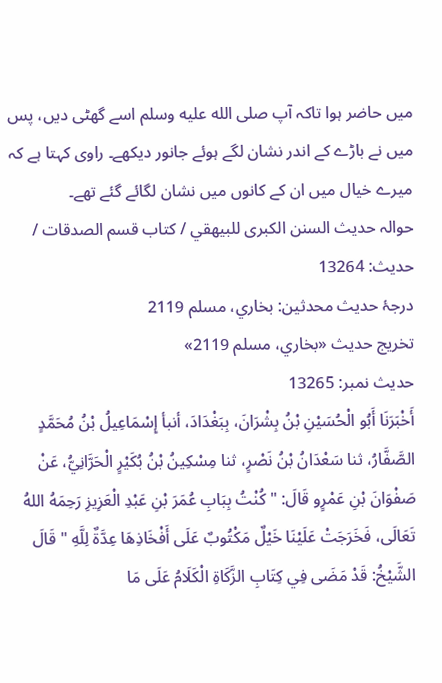میں حاضر ہوا تاکہ آپ صلى الله عليه وسلم اسے گھٹی دیں، پس میں نے باڑے کے اندر نشان لگے ہوئے جانور دیکھے۔ راوی کہتا ہے کہ میرے خیال میں ان کے کانوں میں نشان لگائے گئے تھے۔
حوالہ حدیث السنن الكبرى للبيهقي / كتاب قسم الصدقات / حدیث: 13264
درجۂ حدیث محدثین: بخاري، مسلم 2119
تخریج حدیث «بخاري، مسلم 2119»
حدیث نمبر: 13265
أَخْبَرَنَا أَبُو الْحُسَيْنِ بْنُ بِشْرَانَ، بِبَغْدَادَ، أنبأ إِسْمَاعِيلُ بْنُ مُحَمَّدٍ الصَّفَّارُ، ثنا سَعْدَانُ بْنُ نَصْرٍ، ثنا مِسْكِينُ بْنُ بُكَيْرٍ الْحَرَّانِيُّ، عَنْ صَفْوَانَ بْنِ عَمْرٍو قَالَ: " كُنْتُ بِبَابِ عُمَرَ بْنِ عَبْدِ الْعَزِيزِ رَحِمَهُ اللهُ تَعَالَى، فَخَرَجَتْ عَلَيْنَا خَيْلٌ مَكْتُوبٌ عَلَى أَفْخَاذِهَا عِدَّةٌ لِلَّهِ " قَالَ الشَّيْخُ: قَدْ مَضَى فِي كِتَابِ الزَّكَاةِ الْكَلَامُ عَلَى مَا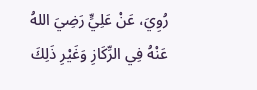رُوِيَ، عَنْ عَلِيٍّ رَضِيَ اللهُ عَنْهُ فِي الرِّكَازِ وَغَيْرِ ذَلِكَ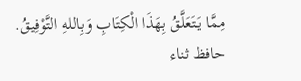مِمَّا يَتَعَلَّقُ بِهَذَا الْكِتَابِ وَبِاللهِ التَّوْفِيقُ.
حافظ ثناء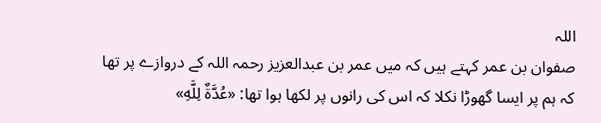اللہ
صفوان بن عمر کہتے ہیں کہ میں عمر بن عبدالعزیز رحمہ اللہ کے دروازے پر تھا کہ ہم پر ایسا گھوڑا نکلا کہ اس کی رانوں پر لکھا ہوا تھا: «عُدَّةٌ لِلَّهِ»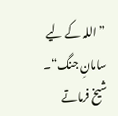”اللہ کے لیے سامانِ جنگ“۔
شیخ فرماتے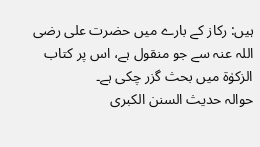ہیں: رکاز کے بارے میں حضرت علی رضی اللہ عنہ سے جو منقول ہے، اس پر کتاب الزکوٰۃ میں بحث گزر چکی ہے۔
حوالہ حدیث السنن الكبرى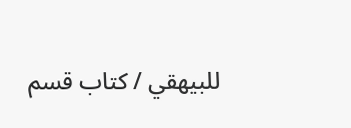للبيهقي / كتاب قسم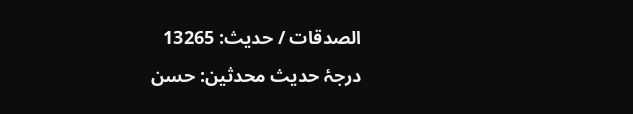الصدقات / حدیث: 13265
درجۂ حدیث محدثین: حسن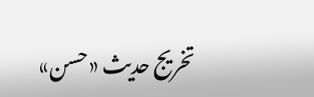تخریج حدیث «حسن»